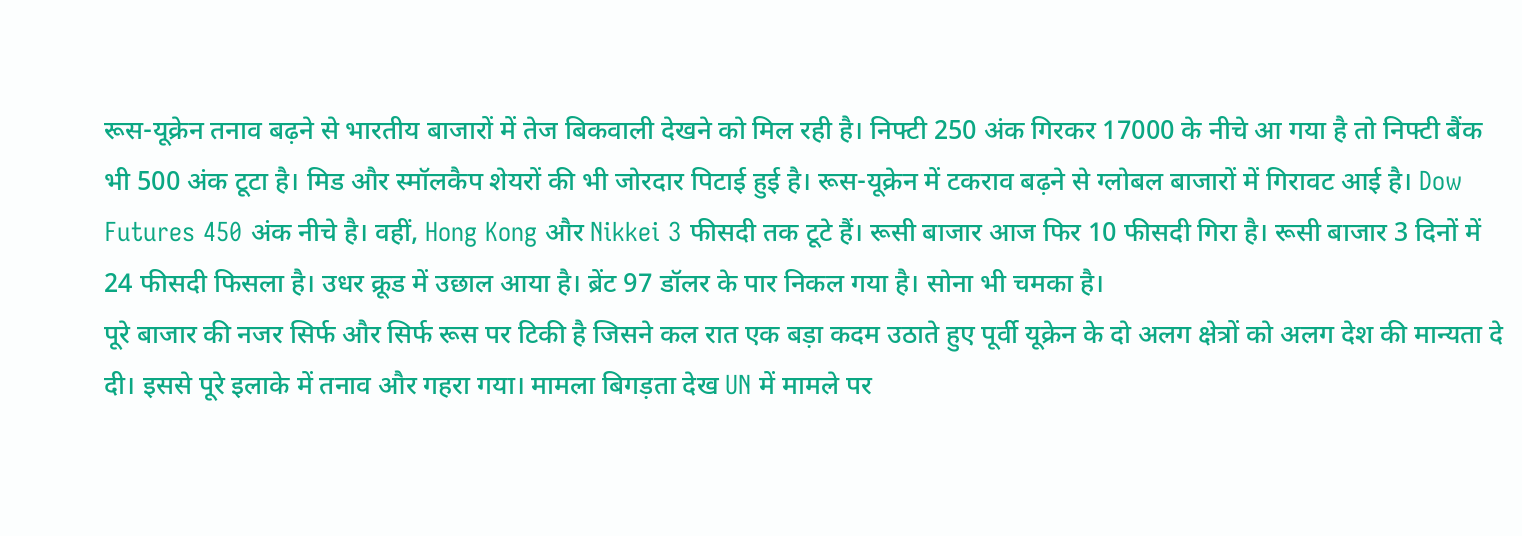रूस-यूक्रेन तनाव बढ़ने से भारतीय बाजारों में तेज बिकवाली देखने को मिल रही है। निफ्टी 250 अंक गिरकर 17000 के नीचे आ गया है तो निफ्टी बैंक भी 500 अंक टूटा है। मिड और स्मॉलकैप शेयरों की भी जोरदार पिटाई हुई है। रूस-यूक्रेन में टकराव बढ़ने से ग्लोबल बाजारों में गिरावट आई है। Dow Futures 450 अंक नीचे है। वहीं, Hong Kong और Nikkei 3 फीसदी तक टूटे हैं। रूसी बाजार आज फिर 10 फीसदी गिरा है। रूसी बाजार 3 दिनों में 24 फीसदी फिसला है। उधर क्रूड में उछाल आया है। ब्रेंट 97 डॉलर के पार निकल गया है। सोना भी चमका है।
पूरे बाजार की नजर सिर्फ और सिर्फ रूस पर टिकी है जिसने कल रात एक बड़ा कदम उठाते हुए पूर्वी यूक्रेन के दो अलग क्षेत्रों को अलग देश की मान्यता दे दी। इससे पूरे इलाके में तनाव और गहरा गया। मामला बिगड़ता देख UN में मामले पर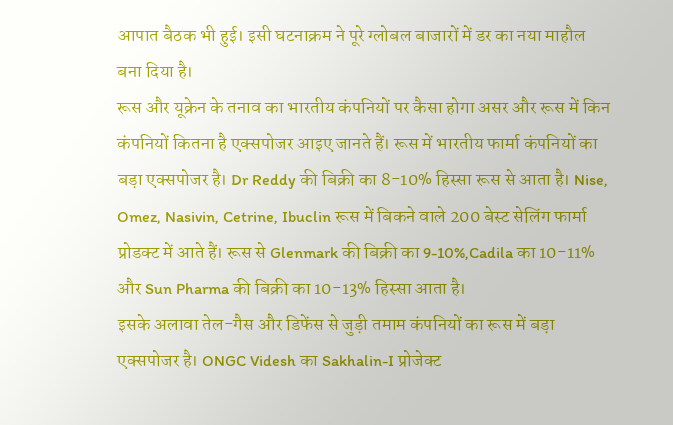आपात बैठक भी हुई। इसी घटनाक्रम ने पूरे ग्लोबल बाजारों में डर का नया माहौल बना दिया है।
रूस और यूक्रेन के तनाव का भारतीय कंपनियों पर कैसा होगा असर और रूस में किन कंपनियों कितना है एक्सपोजर आइए जानते हैं। रूस में भारतीय फार्मा कंपनियों का बड़ा एक्सपोजर है। Dr Reddy की बिक्री का 8-10% हिस्सा रूस से आता है। Nise, Omez, Nasivin, Cetrine, Ibuclin रूस में बिकने वाले 200 बेस्ट सेलिंग फार्मा प्रोडक्ट में आते हैं। रूस से Glenmark की बिक्री का 9-10%,Cadila का 10-11% और Sun Pharma की बिक्री का 10-13% हिस्सा आता है।
इसके अलावा तेल-गैस और डिफेंस से जुड़ी तमाम कंपनियों का रूस में बड़ा एक्सपोजर है। ONGC Videsh का Sakhalin-I प्रोजेक्ट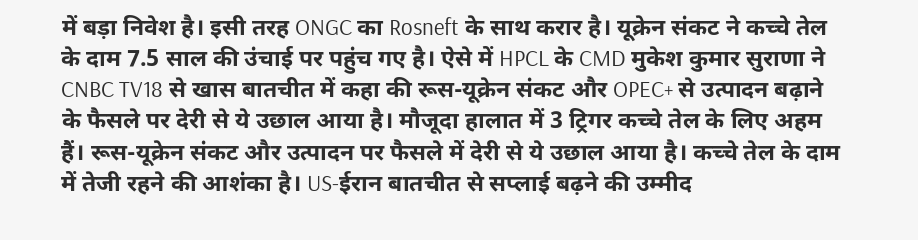में बड़ा निवेश है। इसी तरह ONGC का Rosneft के साथ करार है। यूक्रेन संकट ने कच्चे तेल के दाम 7.5 साल की उंचाई पर पहुंच गए है। ऐसे में HPCL के CMD मुकेश कुमार सुराणा ने CNBC TV18 से खास बातचीत में कहा की रूस-यूक्रेन संकट और OPEC+ से उत्पादन बढ़ाने के फैसले पर देरी से ये उछाल आया है। मौजूदा हालात में 3 ट्रिगर कच्चे तेल के लिए अहम हैं। रूस-यूक्रेन संकट और उत्पादन पर फैसले में देरी से ये उछाल आया है। कच्चे तेल के दाम में तेजी रहने की आशंका है। US-ईरान बातचीत से सप्लाई बढ़ने की उम्मीद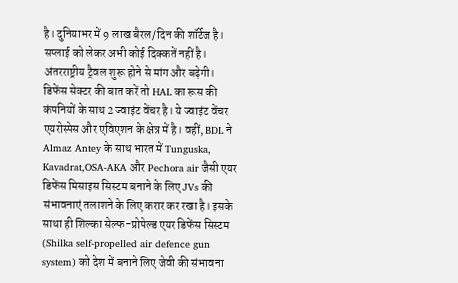है। दुनियाभर में 9 लाख बैरल/दिन की शॉर्टेज है। सप्लाई को लेकर अभी कोई दिक्कतें नहीं है। अंतरराष्ट्रीय ट्रैवल शुरू होने से मांग और बढ़ेगी।
डिफेंस सेक्टर की बात करें तो HAL का रूस की कंपनियों के साथ 2 ज्वाइंट वेंचर है। ये ज्वाइंट वेंचर एयरोस्पेस और एविएशन के क्षेत्र में है। वहीं, BDL ने Almaz Antey के साथ भारत में Tunguska, Kavadrat,OSA-AKA और Pechora air जैसी एयर डिफेंस मिसाइस सिस्टम बनाने के लिए JVs की संभावनाएं तलाशने के लिए करार कर रखा है। इसके साथा ही शिल्का सेल्फ-प्रोपेल्ड एयर डिफेंस सिस्टम (Shilka self-propelled air defence gun system) को देश में बनाने लिए जेवी की संभावना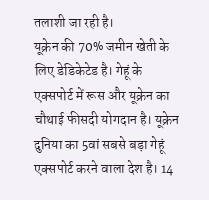तलाशी जा रही है।
यूक्रेन की 70% जमीन खेती के लिए डेडिकेटेड है। गेहूं के एक्सपोर्ट में रूस और यूक्रेन का चौथाई फीसदी योगदान है। यूक्रेन दुनिया का 5वां सबसे बड़ा गेहूं एक्सपोर्ट करने वाला देश है। 14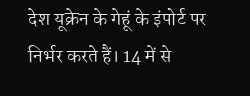देश यूक्रेन के गेहूं के इंपोर्ट पर निर्भर करते हैं। 14 में से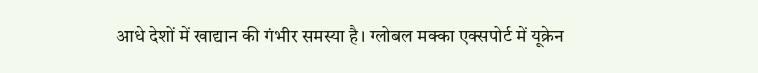आधे देशों में खाद्यान की गंभीर समस्या है। ग्लोबल मक्का एक्सपोर्ट में यूक्रेन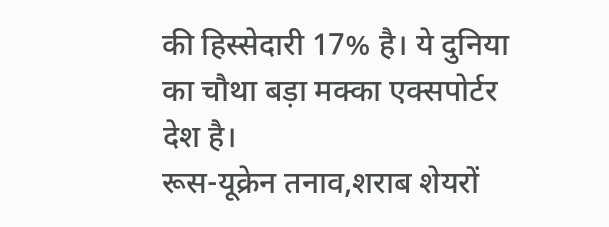की हिस्सेदारी 17% है। ये दुनिया का चौथा बड़ा मक्का एक्सपोर्टर देश है।
रूस-यूक्रेन तनाव,शराब शेयरों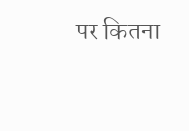पर कितना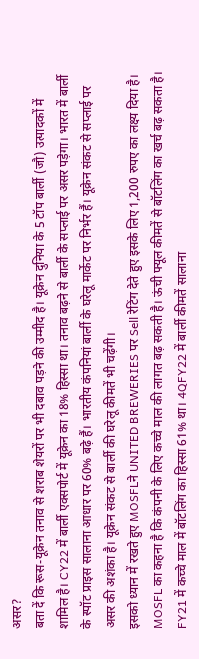असर?
बता दें कि रूस-यूक्रेन तनाव से शराब शेयरों पर भी दबाव पड़ने की उम्मीद है। यूक्रेन दुनिया के 5 टॉप बार्ली (जौ) उत्पादकों में शामिल है। CY22 में बार्ली एक्सपोर्ट में यूक्रेन का 18% हिस्सा था। तनाव बढ़ने से बार्ली के सप्लाई पर असर पड़ेगा। भारत में बार्ली के स्पॉट प्राइस सालाना आधार पर 60% बढ़े हैं। भारतीय कंपनियां बार्ली के घरेलू मार्केट पर निर्भर हैं। यूक्रेन संकट से सप्लाई पर असर की अशंका है। यूक्रेन संकट से बार्ली की घरेलू कीमतें भी चढ़ेंगी।
इसको ध्यान में रखते हुए MOSFLने UNITED BREWERIES पर Sell रेटिंग देते हुए इसके लिए 1,200 रुपए का लक्ष्य दिया है। MOSFL का कहना है कि कंपनी के लिए कच्चे माल की लागत बढ़ सकती है। ऊंची फ्यूल कीमतें से बॉटलिंग का खर्च बढ़ सकता है। FY21 में कच्चे माल में बॉटलिंग का हिस्सा 61% था। 4QFY22 में बार्ली कीमतें सालाना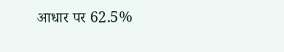आधार पर 62.5%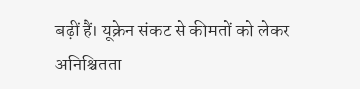बढ़ीं हैं। यूक्रेन संकट से कीमतों को लेकर अनिश्चितता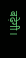बढ़ेगी।